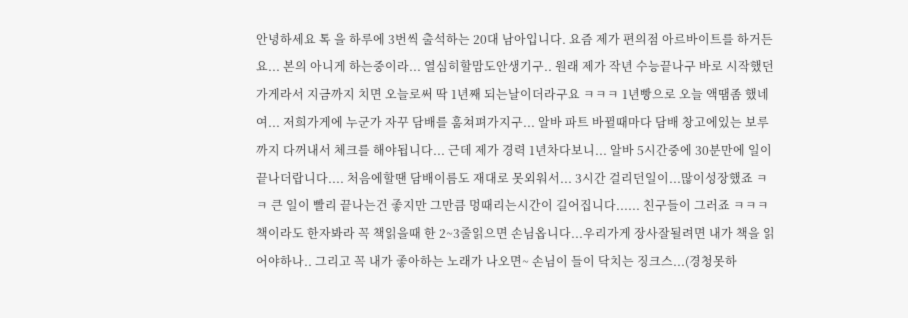안녕하세요 톡 을 하루에 3번씩 출석하는 20대 남아입니다. 요즘 제가 편의점 아르바이트를 하거든요... 본의 아니게 하는중이라... 열심히할맘도안생기구.. 원래 제가 작년 수능끝나구 바로 시작했던 가게라서 지금까지 치면 오늘로써 딱 1년째 되는날이더라구요 ㅋㅋㅋ 1년빵으로 오늘 액땜좀 했네여... 저희가게에 누군가 자꾸 담배를 훔쳐펴가지구... 알바 파트 바뀔때마다 담배 창고에있는 보루 까지 다꺼내서 체크를 해야됩니다... 근데 제가 경력 1년차다보니... 알바 5시간중에 30분만에 일이끝나더랍니다.... 처음에할땐 담배이름도 재대로 못외워서... 3시간 걸리던일이...많이성장했죠 ㅋㅋ 큰 일이 빨리 끝나는건 좋지만 그만큼 멍때리는시간이 길어집니다...... 친구들이 그러죠 ㅋㅋㅋ 책이라도 한자봐라 꼭 책읽을때 한 2~3줄읽으면 손님옵니다...우리가게 장사잘될려면 내가 책을 읽어야하나.. 그리고 꼭 내가 좋아하는 노래가 나오면~ 손님이 들이 닥치는 징크스...(경청못하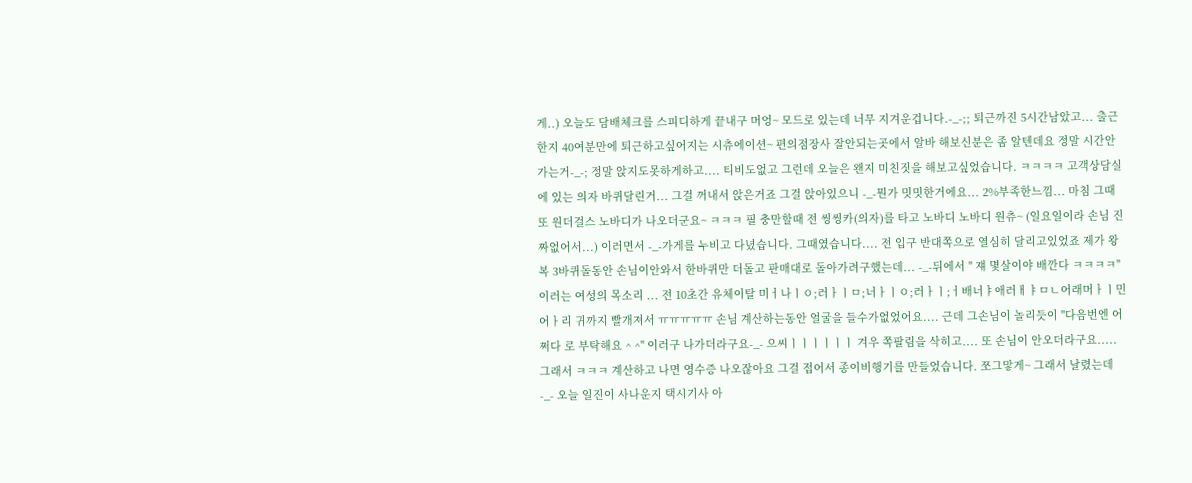게..) 오늘도 담배체크를 스피디하게 끝내구 머엉~ 모드로 있는데 너무 지겨운겁니다.-_-;; 퇴근까진 5시간남았고... 출근한지 40여분만에 퇴근하고싶어지는 시츄에이션~ 편의점장사 잘안되는곳에서 알바 해보신분은 좀 알텐데요 정말 시간안가는거-_-; 정말 앉지도못하게하고.... 티비도없고 그런데 오늘은 왠지 미친짓을 해보고싶었습니다. ㅋㅋㅋㅋ 고객상담실에 있는 의자 바퀴달린거... 그걸 꺼내서 앉은거죠 그걸 앉아있으니 -_-뭔가 밋밋한거에요... 2%부족한느낌... 마침 그때 또 원더걸스 노바디가 나오더군요~ ㅋㅋㅋ 필 충만할때 전 씽씽카(의자)를 타고 노바디 노바디 원츄~ (일요일이라 손님 진짜없어서...) 이러면서 -_-가게를 누비고 다녔습니다. 그때였습니다.... 전 입구 반대쪽으로 열심히 달리고있었죠 제가 왕복 3바퀴돌동안 손님이안와서 한바퀴만 더돌고 판매대로 돌아가려구했는데... -_-뒤에서 " 쟤 몇살이야 배깐다 ㅋㅋㅋㅋ" 이러는 여성의 목소리 ... 전 10초간 유체이탈 미ㅓ나ㅣㅇ;러ㅏㅣㅁ;너ㅏㅣㅇ;러ㅏㅣ;ㅓ배너ㅑ애러ㅐㅑㅁㄴ어래머ㅏㅣ민어ㅏ리 귀까지 빨개져서 ㅠㅠㅠㅠㅠ 손님 계산하는동안 얼굴을 들수가없었어요.... 근데 그손님이 놀리듯이 "다음번엔 어쩌다 로 부탁해요 ^ ^" 이러구 나가더라구요-_- 으씨ㅣㅣㅣㅣㅣㅣ 겨우 쪽팔림을 삭히고.... 또 손님이 안오더라구요..... 그래서 ㅋㅋㅋ 계산하고 나면 영수증 나오잖아요 그걸 접어서 종이비행기를 만들었습니다. 쪼그맣게~ 그래서 날렸는데 -_- 오늘 일진이 사나운지 택시기사 아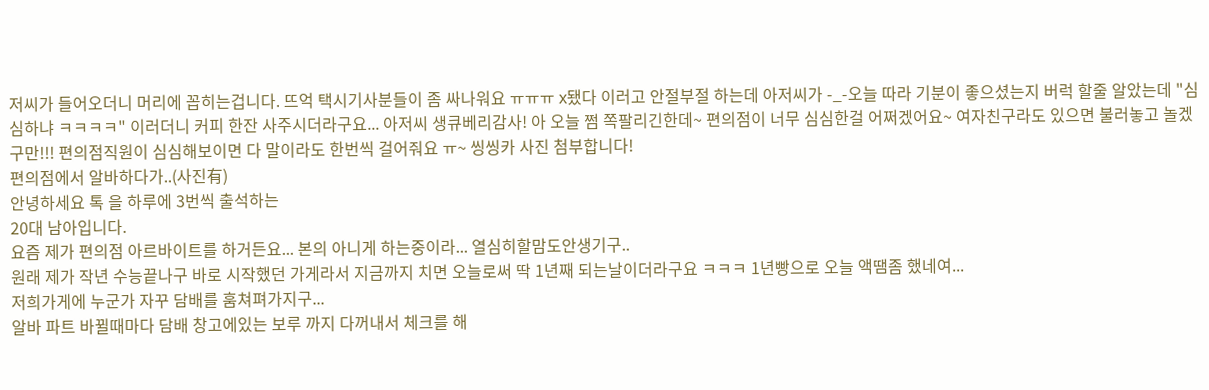저씨가 들어오더니 머리에 꼽히는겁니다. 뜨억 택시기사분들이 좀 싸나워요 ㅠㅠㅠ x됐다 이러고 안절부절 하는데 아저씨가 -_-오늘 따라 기분이 좋으셨는지 버럭 할줄 알았는데 "심심하냐 ㅋㅋㅋㅋ" 이러더니 커피 한잔 사주시더라구요... 아저씨 생큐베리감사! 아 오늘 쩜 쪽팔리긴한데~ 편의점이 너무 심심한걸 어쩌겠어요~ 여자친구라도 있으면 불러놓고 놀겠구만!!! 편의점직원이 심심해보이면 다 말이라도 한번씩 걸어줘요 ㅠ~ 씽씽카 사진 첨부합니다!
편의점에서 알바하다가..(사진有)
안녕하세요 톡 을 하루에 3번씩 출석하는
20대 남아입니다.
요즘 제가 편의점 아르바이트를 하거든요... 본의 아니게 하는중이라... 열심히할맘도안생기구..
원래 제가 작년 수능끝나구 바로 시작했던 가게라서 지금까지 치면 오늘로써 딱 1년째 되는날이더라구요 ㅋㅋㅋ 1년빵으로 오늘 액땜좀 했네여...
저희가게에 누군가 자꾸 담배를 훔쳐펴가지구...
알바 파트 바뀔때마다 담배 창고에있는 보루 까지 다꺼내서 체크를 해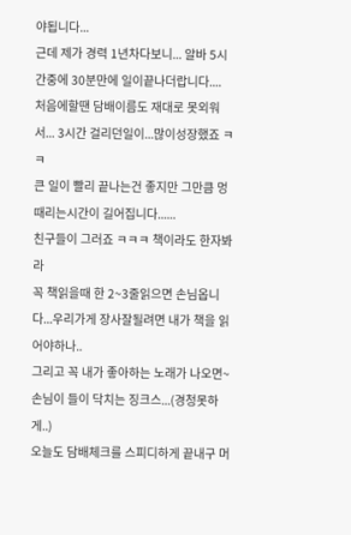야됩니다...
근데 제가 경력 1년차다보니... 알바 5시간중에 30분만에 일이끝나더랍니다....
처음에할땐 담배이름도 재대로 못외워서... 3시간 걸리던일이...많이성장했죠 ㅋㅋ
큰 일이 빨리 끝나는건 좋지만 그만큼 멍때리는시간이 길어집니다......
친구들이 그러죠 ㅋㅋㅋ 책이라도 한자봐라
꼭 책읽을때 한 2~3줄읽으면 손님옵니다...우리가게 장사잘될려면 내가 책을 읽어야하나..
그리고 꼭 내가 좋아하는 노래가 나오면~ 손님이 들이 닥치는 징크스...(경청못하게..)
오늘도 담배체크를 스피디하게 끝내구 머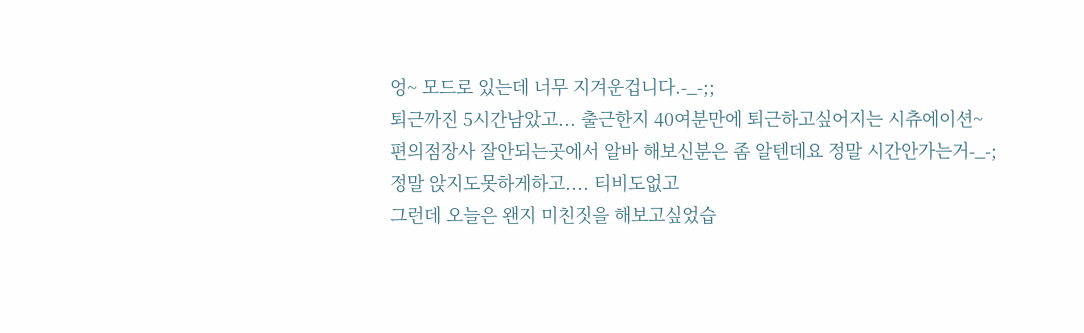엉~ 모드로 있는데 너무 지겨운겁니다.-_-;;
퇴근까진 5시간남았고... 출근한지 40여분만에 퇴근하고싶어지는 시츄에이션~
편의점장사 잘안되는곳에서 알바 해보신분은 좀 알텐데요 정말 시간안가는거-_-;
정말 앉지도못하게하고.... 티비도없고
그런데 오늘은 왠지 미친짓을 해보고싶었습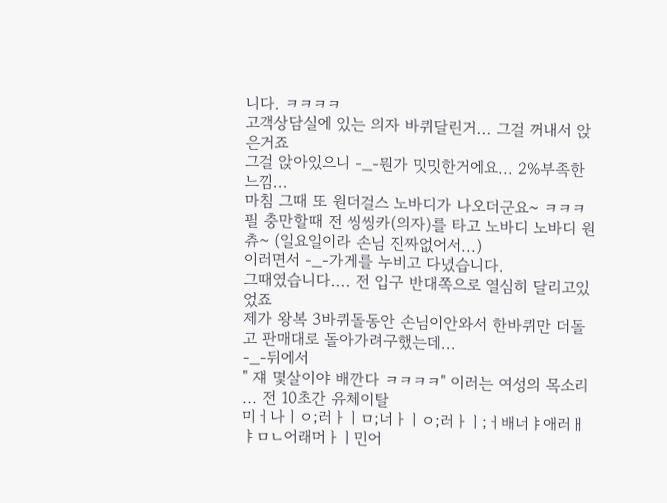니다. ㅋㅋㅋㅋ
고객상담실에 있는 의자 바퀴달린거... 그걸 꺼내서 앉은거죠
그걸 앉아있으니 -_-뭔가 밋밋한거에요... 2%부족한느낌...
마침 그때 또 원더걸스 노바디가 나오더군요~ ㅋㅋㅋ
필 충만할때 전 씽씽카(의자)를 타고 노바디 노바디 원츄~ (일요일이라 손님 진짜없어서...)
이러면서 -_-가게를 누비고 다녔습니다.
그때였습니다.... 전 입구 반대쪽으로 열심히 달리고있었죠
제가 왕복 3바퀴돌동안 손님이안와서 한바퀴만 더돌고 판매대로 돌아가려구했는데...
-_-뒤에서
" 쟤 몇살이야 배깐다 ㅋㅋㅋㅋ" 이러는 여성의 목소리
... 전 10초간 유체이탈
미ㅓ나ㅣㅇ;러ㅏㅣㅁ;너ㅏㅣㅇ;러ㅏㅣ;ㅓ배너ㅑ애러ㅐㅑㅁㄴ어래머ㅏㅣ민어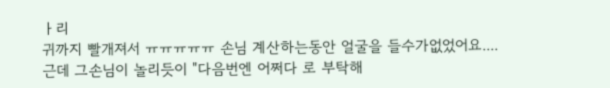ㅏ리
귀까지 빨개져서 ㅠㅠㅠㅠㅠ 손님 계산하는동안 얼굴을 들수가없었어요....
근데 그손님이 놀리듯이 "다음번엔 어쩌다 로 부탁해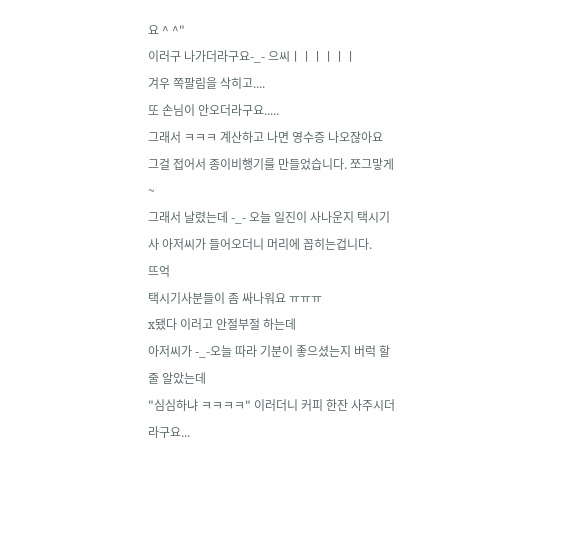요 ^ ^"
이러구 나가더라구요-_- 으씨ㅣㅣㅣㅣㅣㅣ
겨우 쪽팔림을 삭히고....
또 손님이 안오더라구요.....
그래서 ㅋㅋㅋ 계산하고 나면 영수증 나오잖아요
그걸 접어서 종이비행기를 만들었습니다. 쪼그맣게~
그래서 날렸는데 -_- 오늘 일진이 사나운지 택시기사 아저씨가 들어오더니 머리에 꼽히는겁니다.
뜨억
택시기사분들이 좀 싸나워요 ㅠㅠㅠ
x됐다 이러고 안절부절 하는데
아저씨가 -_-오늘 따라 기분이 좋으셨는지 버럭 할줄 알았는데
"심심하냐 ㅋㅋㅋㅋ" 이러더니 커피 한잔 사주시더라구요...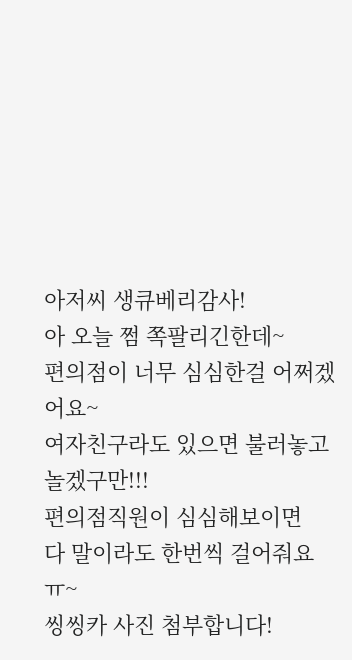아저씨 생큐베리감사!
아 오늘 쩜 쪽팔리긴한데~
편의점이 너무 심심한걸 어쩌겠어요~
여자친구라도 있으면 불러놓고 놀겠구만!!!
편의점직원이 심심해보이면
다 말이라도 한번씩 걸어줘요 ㅠ~
씽씽카 사진 첨부합니다!